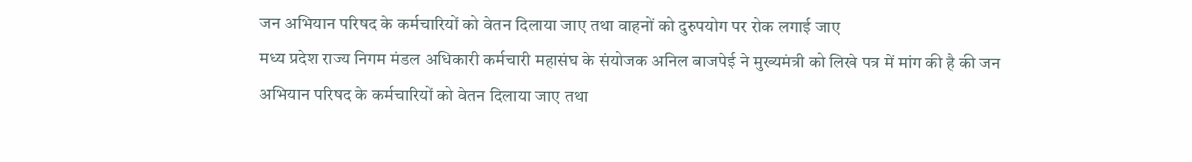जन अभियान परिषद के कर्मचारियों को वेतन दिलाया जाए तथा वाहनों को दुरुपयोग पर रोक लगाई जाए
मध्य प्रदेश राज्य निगम मंडल अधिकारी कर्मचारी महासंघ के संयोजक अनिल बाजपेई ने मुख्यमंत्री को लिखे पत्र में मांग की है की जन अभियान परिषद के कर्मचारियों को वेतन दिलाया जाए तथा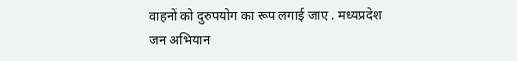वाहनों को दुरुपयोग का रूप लगाई जाए . मध्यप्रदेश जन अभियान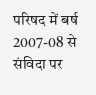परिषद में बर्ष 2007-08 से संविदा पर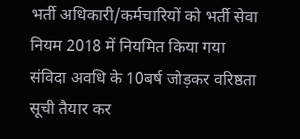भर्ती अधिकारी/कर्मचारियों को भर्ती सेवा नियम 2018 में नियमित किया गया संविदा अवधि के 10बर्ष जोड़कर वरिष्ठता सूची तैयार कर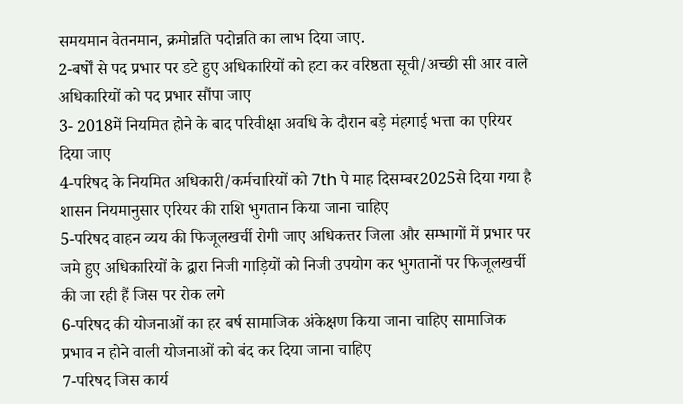समयमान वेतनमान, क्रमोन्नति पदोन्नति का लाभ दिया जाए.
2-बर्षों से पद प्रभार पर डटे हुए अधिकारियों को हटा कर वरिष्ठता सूची/अच्छी सी आर वाले अधिकारियों को पद प्रभार सौंपा जाए
3- 2018में नियमित होने के बाद परिवीक्षा अवधि के दौरान बड़े मंहगाई भत्ता का एरियर दिया जाए
4-परिषद के नियमित अधिकारी/कर्मचारियों को 7th पे माह दिसम्बर2025से दिया गया है शासन नियमानुसार एरियर की राशि भुगतान किया जाना चाहिए
5-परिषद वाहन व्यय की फिजूलखर्ची रोगी जाए अधिकत्तर जिला और सम्भागों में प्रभार पर जमे हुए अधिकारियों के द्वारा निजी गाड़ियों को निजी उपयोग कर भुगतानों पर फिजूलखर्ची की जा रही हैं जिस पर रोक लगे
6-परिषद की योजनाओं का हर बर्ष सामाजिक अंकेक्षण किया जाना चाहिए सामाजिक प्रभाव न होने वाली योजनाओं को बंद कर दिया जाना चाहिए
7-परिषद जिस कार्य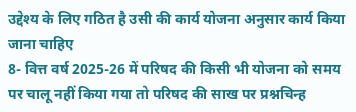उद्देश्य के लिए गठित है उसी की कार्य योजना अनुसार कार्य किया जाना चाहिए
8- वित्त वर्ष 2025-26 में परिषद की किसी भी योजना को समय पर चालू नहीं किया गया तो परिषद की साख पर प्रश्नचिन्ह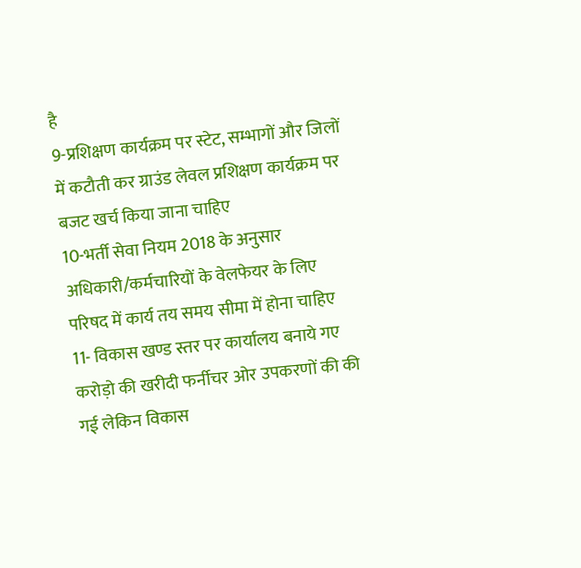है
9-प्रशिक्षण कार्यक्रम पर स्टेट, सम्भागों और जिलों में कटौती कर ग्राउंड लेवल प्रशिक्षण कार्यक्रम पर बजट खर्च किया जाना चाहिए
10-भर्ती सेवा नियम 2018 के अनुसार अधिकारी/कर्मचारियों के वेलफेयर के लिए परिषद में कार्य तय समय सीमा में होना चाहिए
11- विकास खण्ड स्तर पर कार्यालय बनाये गए करोड़ो की खरीदी फर्नीचर ओर उपकरणों की की गई लेकिन विकास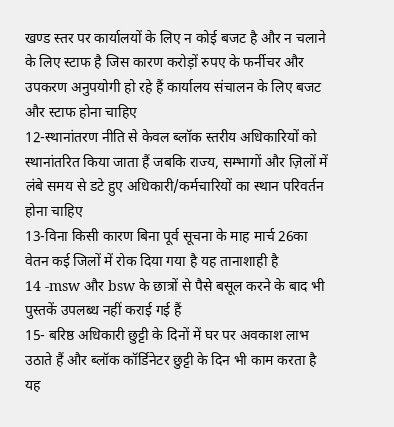खण्ड स्तर पर कार्यालयों के लिए न कोई बजट है और न चलाने के लिए स्टाफ है जिस कारण करोड़ों रुपए के फर्नीचर और उपकरण अनुपयोगी हो रहे हैं कार्यालय संचालन के लिए बजट और स्टाफ होना चाहिए
12-स्थानांतरण नीति से केवल ब्लॉक स्तरीय अधिकारियों को स्थानांतरित किया जाता हैं जबकि राज्य, सम्भागों और ज़िलों में लंबे समय से डटे हुए अधिकारी/कर्मचारियों का स्थान परिवर्तन होना चाहिए
13-विना किसी कारण बिना पूर्व सूचना के माह मार्च 26का वेतन कई जिलों में रोक दिया गया है यह तानाशाही है
14 -msw और bsw के छात्रों से पैसे बसूल करने के बाद भी पुस्तकें उपलब्ध नहीं कराई गई हैं
15- बरिष्ठ अधिकारी छुट्टी के दिनों में घर पर अवकाश लाभ उठाते हैं और ब्लॉक कॉर्डिनेटर छुट्टी के दिन भी काम करता है यह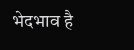भेदभाव है